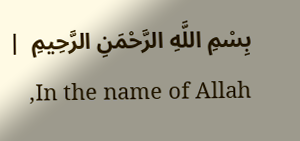بِسْمِ اللَّهِ الرَّحْمَنِ الرَّحِيمِ  |  In the name of Allah,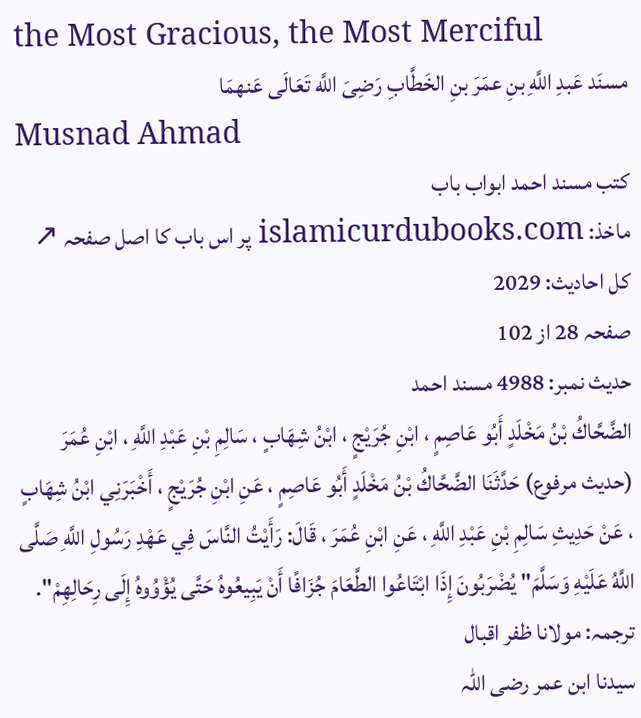the Most Gracious, the Most Merciful
مسنَد عَبدِ اللَّهِ بنِ عمَرَ بنِ الخَطَّابِ رَضِیَ اللَّه تَعَالَى عَنهمَا
Musnad Ahmad
کتب مسند احمد ابواب باب
ماخذ: islamicurdubooks.com پر اس باب کا اصل صفحہ ↗
کل احادیث: 2029
صفحہ 28 از 102
حدیث نمبر: 4988 مسند احمد
الضَّحَّاكُ بْنُ مَخْلَدٍ أَبُو عَاصِمٍ ، ابْنِ جُرَيْجٍ ، ابْنُ شِهَابٍ ، سَالِمِ بْنِ عَبْدِ اللَّهِ ، ابْنِ عُمَرَ
(حديث مرفوع) حَدَّثَنَا الضَّحَّاكُ بْنُ مَخْلَدٍ أَبُو عَاصِمٍ ، عَنِ ابْنِ جُرَيْجٍ ، أَخْبَرَنِي ابْنُ شِهَابٍ ، عَنْ حَدِيثِ سَالِمِ بْنِ عَبْدِ اللَّهِ ، عَنِ ابْنِ عُمَرَ ، قَالَ: رَأَيْتُ النَّاسَ فِي عَهْدِ رَسُولِ اللَّهِ صَلَّى اللَّهُ عَلَيْهِ وَسَلَّمَ" يُضْرَبُونَ إِذَا ابْتَاعُوا الطَّعَامَ جُزَافًا أَنْ يَبِيعُوهُ حَتَّى يُؤْوُوهُ إِلَى رِحَالِهِمْ".
ترجمہ: مولانا ظفر اقبال
سیدنا ابن عمر رضی اللہ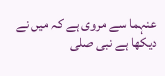عنہما سے مروی ہے کہ میں نے دیکھا ہے نبی صلی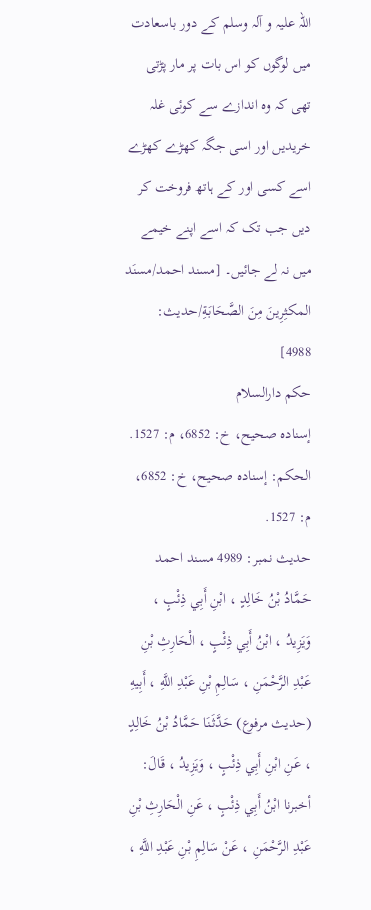اللہ علیہ و آلہ وسلم کے دور باسعادت میں لوگوں کو اس بات پر مار پڑتی تھی کہ وہ اندازے سے کوئی غلہ خریدیں اور اسی جگہ کھڑے کھڑے اسے کسی اور کے ہاتھ فروخت کر دیں جب تک کہ اسے اپنے خیمے میں نہ لے جائیں۔ [مسند احمد/مسنَد المكثِرِینَ مِنَ الصَّحَابَةِ/حدیث: 4988]
حکم دارالسلام
إسناده صحيح، خ: 6852، م: 1527.
الحكم: إسناده صحيح، خ: 6852، م: 1527.
حدیث نمبر: 4989 مسند احمد
حَمَّادُ بْنُ خَالِدٍ ، ابْنِ أَبِي ذِئْبٍ ، وَيَزِيدُ ، ابْنُ أَبِي ذِئْبٍ ، الْحَارِثِ بْنِ عَبْدِ الرَّحْمَنِ ، سَالِمِ بْنِ عَبْدِ اللَّهِ ، أَبِيهِ
(حديث مرفوع) حَدَّثَنَا حَمَّادُ بْنُ خَالِدٍ ، عَنِ ابْنِ أَبِي ذِئْبٍ ، وَيَزِيدُ ، قَالَ: أخبرنا ابْنُ أَبِي ذِئْبٍ ، عَنِ الْحَارِثِ بْنِ عَبْدِ الرَّحْمَنِ ، عَنْ سَالِمِ بْنِ عَبْدِ اللَّهِ ،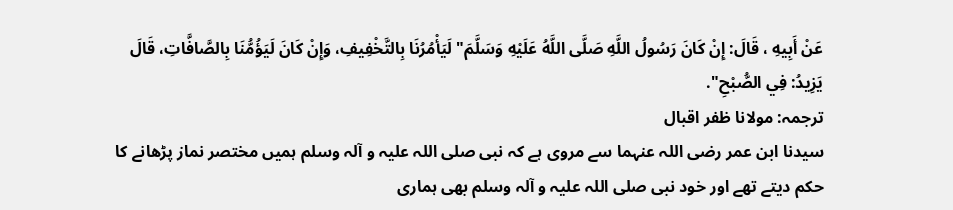عَنْ أَبِيهِ ، قَالَ: إِنْ كَانَ رَسُولُ اللَّهِ صَلَّى اللَّهُ عَلَيْهِ وَسَلَّمَ" لَيَأْمُرُنَا بِالتَّخْفِيفِ، وَإِنْ كَانَ لَيَؤُمُّنَا بِالصَّافَّاتِ، قَالَ يَزِيدُ: فِي الصُّبْحِ".
ترجمہ: مولانا ظفر اقبال
سیدنا ابن عمر رضی اللہ عنہما سے مروی ہے کہ نبی صلی اللہ علیہ و آلہ وسلم ہمیں مختصر نماز پڑھانے کا حکم دیتے تھے اور خود نبی صلی اللہ علیہ و آلہ وسلم بھی ہماری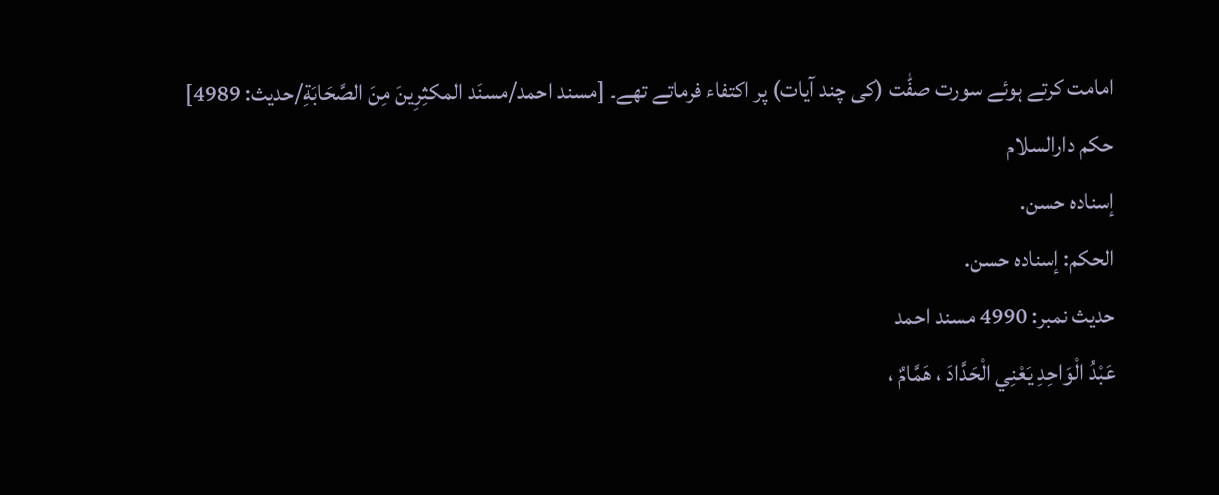امامت کرتے ہوئے سورت صفّٰت (کی چند آیات) پر اکتفاء فرماتے تھے۔ [مسند احمد/مسنَد المكثِرِینَ مِنَ الصَّحَابَةِ/حدیث: 4989]
حکم دارالسلام
إسناده حسن.
الحكم: إسناده حسن.
حدیث نمبر: 4990 مسند احمد
عَبْدُ الْوَاحِدِ يَعْنِي الْحَدَّادَ ، هَمَّامٌ ،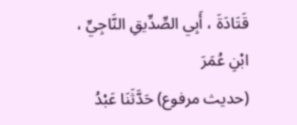قَتَادَةَ ، أَبِي الصِّدِّيقِ النَّاجِيِّ ، ابْنِ عُمَرَ
(حديث مرفوع) حَدَّثَنَا عَبْدُ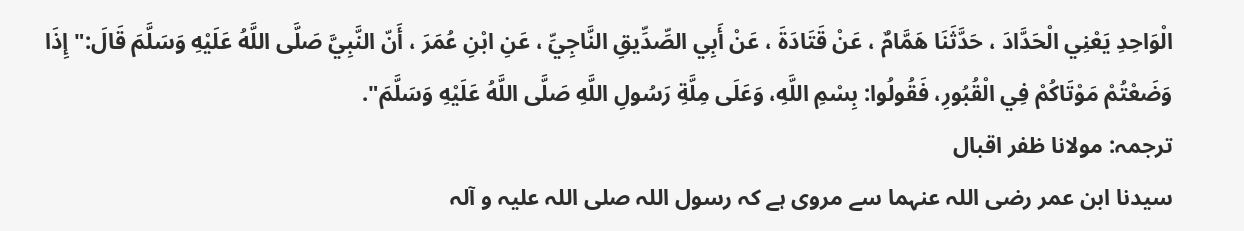الْوَاحِدِ يَعْنِي الْحَدَّادَ ، حَدَّثَنَا هَمَّامٌ ، عَنْ قَتَادَةَ ، عَنْ أَبِي الصِّدِّيقِ النَّاجِيِّ ، عَنِ ابْنِ عُمَرَ ، أَنّ النَّبِيَّ صَلَّى اللَّهُ عَلَيْهِ وَسَلَّمَ قَالَ:" إِذَا وَضَعْتُمْ مَوْتَاكُمْ فِي الْقُبُورِ، فَقُولُوا: بِسْمِ اللَّهِ، وَعَلَى مِلَّةِ رَسُولِ اللَّهِ صَلَّى اللَّهُ عَلَيْهِ وَسَلَّمَ".
ترجمہ: مولانا ظفر اقبال
سیدنا ابن عمر رضی اللہ عنہما سے مروی ہے کہ رسول اللہ صلی اللہ علیہ و آلہ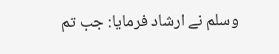وسلم نے ارشاد فرمایا: جب تم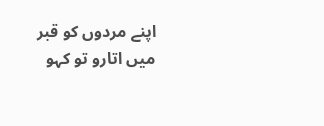اپنے مردوں کو قبر میں اتارو تو کہو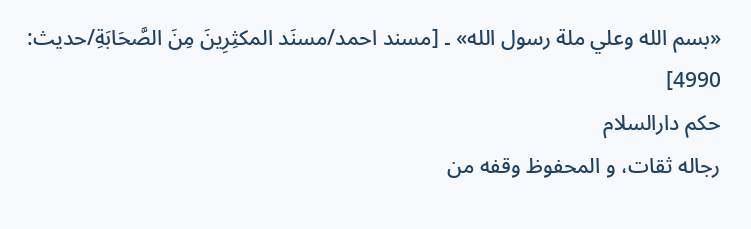«بسم الله وعلي ملة رسول الله» ۔ [مسند احمد/مسنَد المكثِرِینَ مِنَ الصَّحَابَةِ/حدیث: 4990]
حکم دارالسلام
رجاله ثقات، و المحفوظ وقفه من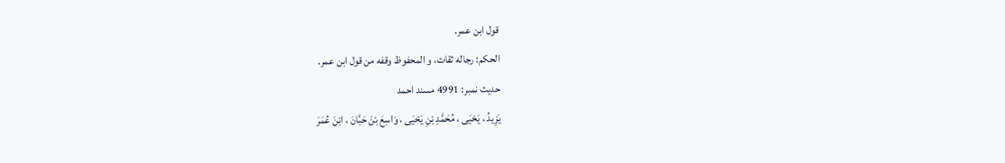قول ابن عمر.
الحكم: رجاله ثقات، و المحفوظ وقفه من قول ابن عمر.
حدیث نمبر: 4991 مسند احمد
يَزِيدُ ، يَحْيَى ، مُحَمَّدِ بْنِ يَحْيَى ، وَاسِعَ بْنَ حَبَّانَ ، ابْنَ عُمَرَ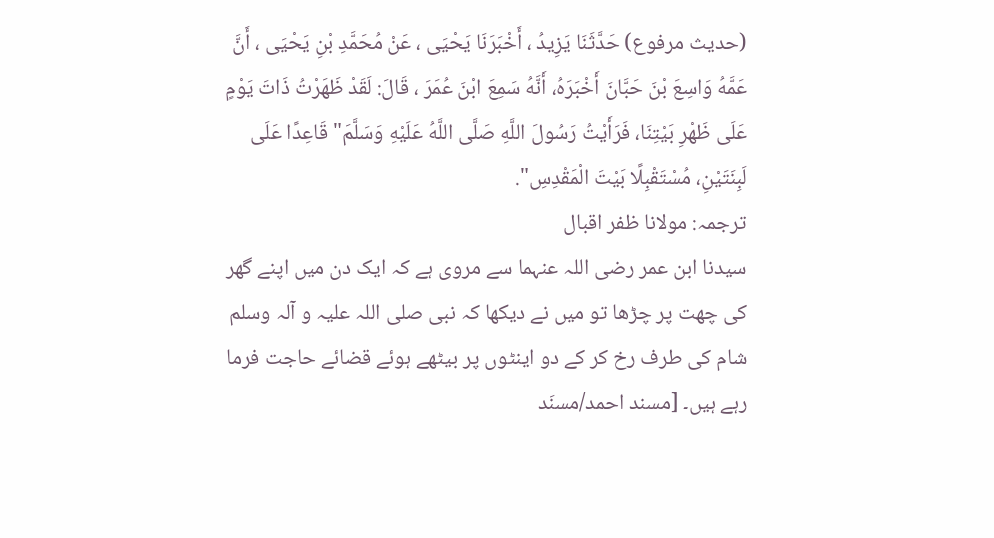(حديث مرفوع) حَدَّثَنَا يَزِيدُ ، أَخْبَرَنَا يَحْيَى ، عَنْ مُحَمَّدِ بْنِ يَحْيَى ، أَنَّ عَمَّهُ وَاسِعَ بْنَ حَبَّانَ أَخْبَرَهُ، أَنَّهُ سَمِعَ ابْنَ عُمَرَ ، قَالَ: لَقَدْ ظَهَرْتُ ذَاتَ يَوْمٍ عَلَى ظَهْرِ بَيْتِنَا، فَرَأَيْتُ رَسُولَ اللَّهِ صَلَّى اللَّهُ عَلَيْهِ وَسَلَّمَ" قَاعِدًا عَلَى لَبِنَتَيْنِ، مُسْتَقْبِلًا بَيْتَ الْمَقْدِسِ".
ترجمہ: مولانا ظفر اقبال
سیدنا ابن عمر رضی اللہ عنہما سے مروی ہے کہ ایک دن میں اپنے گھر کی چھت پر چڑھا تو میں نے دیکھا کہ نبی صلی اللہ علیہ و آلہ وسلم شام کی طرف رخ کر کے دو اینٹوں پر بیٹھے ہوئے قضائے حاجت فرما رہے ہیں۔ [مسند احمد/مسنَد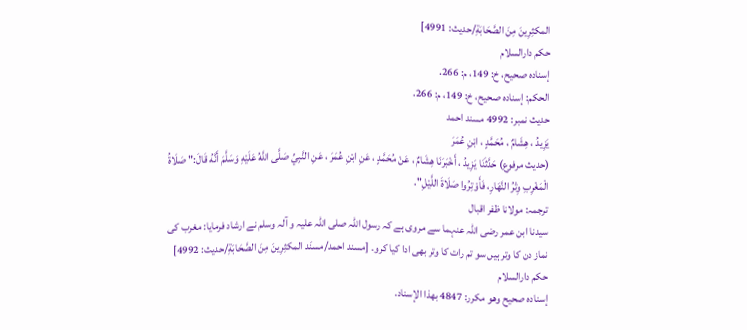المكثِرِینَ مِنَ الصَّحَابَةِ/حدیث: 4991]
حکم دارالسلام
إسناده صحيح، خ: 149، م: 266.
الحكم: إسناده صحيح، خ: 149، م: 266.
حدیث نمبر: 4992 مسند احمد
يَزِيدُ ، هِشَامٌ ، مُحَمَّدٍ ، ابْنِ عُمَرَ
(حديث مرفوع) حَدَّثَنَا يَزِيدُ ، أَخْبَرَنَا هِشَامٌ ، عَنْ مُحَمَّدٍ ، عَنِ ابْنِ عُمَرَ ، عَنِ النَّبِيِّ صَلَّى اللَّهُ عَلَيْهِ وَسَلَّمَ أَنَّهُ قَالَ:" صَلَاةُ الْمَغْرِبِ وِتْرُ النَّهَارِ، فَأَوْتِرُوا صَلَاةَ اللَّيْلِ".
ترجمہ: مولانا ظفر اقبال
سیدنا ابن عمر رضی اللہ عنہما سے مروی ہے کہ رسول اللہ صلی اللہ علیہ و آلہ وسلم نے ارشاد فرمایا: مغرب کی نماز دن کا وتر ہیں سو تم رات کا وتر بھی ادا کیا کرو۔ [مسند احمد/مسنَد المكثِرِینَ مِنَ الصَّحَابَةِ/حدیث: 4992]
حکم دارالسلام
إسناده صحيح وهو مكرر: 4847 بهذا الإسناد.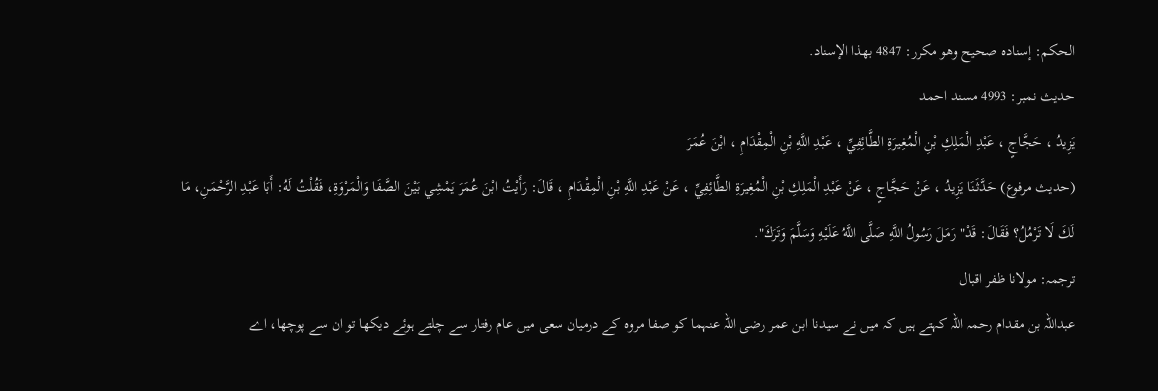الحكم: إسناده صحيح وهو مكرر: 4847 بهذا الإسناد.
حدیث نمبر: 4993 مسند احمد
يَزِيدُ ، حَجَّاجٍ ، عَبْدِ الْمَلِكِ بْنِ الْمُغِيرَةِ الطَّائِفِيِّ ، عَبْدِ اللَّهِ بْنِ الْمِقْدَامِ ، ابْنَ عُمَرَ
(حديث مرفوع) حَدَّثَنَا يَزِيدُ ، عَنْ حَجَّاجٍ ، عَنْ عَبْدِ الْمَلِكِ بْنِ الْمُغِيرَةِ الطَّائِفِيِّ ، عَنْ عَبْدِ اللَّهِ بْنِ الْمِقْدَامِ ، قَالَ: رَأَيْتُ ابْنَ عُمَرَ يَمْشِي بَيْنَ الصَّفَا وَالْمَرْوَةِ، فَقُلْتُ لَهُ: أَبَا عَبْدِ الرَّحْمَنِ، مَا لَكَ لَا تَرْمُلُ؟ فَقَالَ: قَدْ" رَمَلَ رَسُولُ اللَّهِ صَلَّى اللَّهُ عَلَيْهِ وَسَلَّمَ وَتَرَكَ".
ترجمہ: مولانا ظفر اقبال
عبداللہ بن مقدام رحمہ اللہ کہتے ہیں کہ میں نے سیدنا ابن عمر رضی اللہ عنہما کو صفا مروہ کے درمیان سعی میں عام رفتار سے چلتے ہوئے دیکھا تو ان سے پوچھا، اے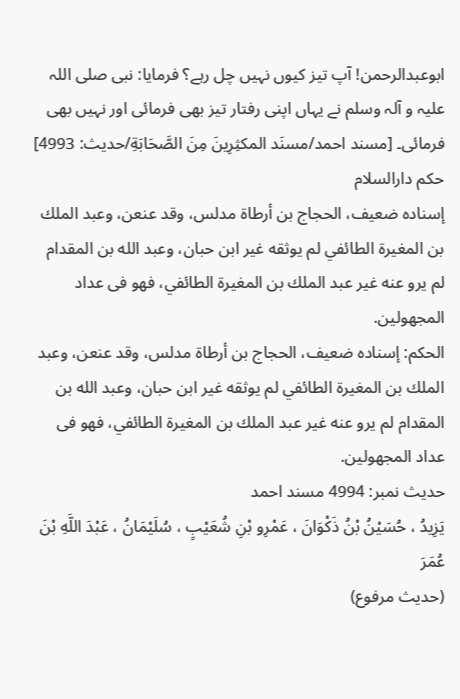ابوعبدالرحمن! آپ تیز کیوں نہیں چل رہے؟ فرمایا: نبی صلی اللہ علیہ و آلہ وسلم نے یہاں اپنی رفتار تیز بھی فرمائی اور نہیں بھی فرمائی۔ [مسند احمد/مسنَد المكثِرِینَ مِنَ الصَّحَابَةِ/حدیث: 4993]
حکم دارالسلام
إسناده ضعيف، الحجاج بن أرطاة مدلس، وقد عنعن، وعبد الملك بن المغيرة الطائفي لم يوثقه غير ابن حبان، وعبد الله بن المقدام لم يرو عنه غير عبد الملك بن المغيرة الطائفي، فهو فى عداد المجهولين.
الحكم: إسناده ضعيف، الحجاج بن أرطاة مدلس، وقد عنعن، وعبد الملك بن المغيرة الطائفي لم يوثقه غير ابن حبان، وعبد الله بن المقدام لم يرو عنه غير عبد الملك بن المغيرة الطائفي، فهو فى عداد المجهولين.
حدیث نمبر: 4994 مسند احمد
يَزِيدُ ، حُسَيْنُ بْنُ ذَكْوَانَ ، عَمْرِو بْنِ شُعَيْبٍ ، سُلَيْمَانُ ، عَبْدَ اللَّهِ بْنَ عُمَرَ
(حديث مرفوع)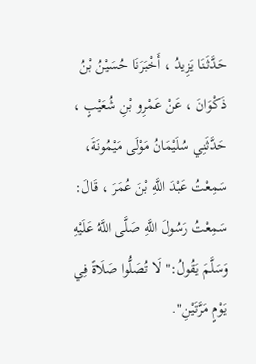حَدَّثَنَا يَزِيدُ ، أَخْبَرَنَا حُسَيْنُ بْنُ ذَكْوَانَ ، عَنْ عَمْرِو بْنِ شُعَيْبٍ ، حَدَّثَنِي سُلَيْمَانُ مَوْلَى مَيْمُونَةَ، سَمِعْتُ عَبْدَ اللَّهِ بْنَ عُمَرَ ، قَالَ: سَمِعْتُ رَسُولَ اللَّهِ صَلَّى اللَّهُ عَلَيْهِ وَسَلَّمَ يَقُولُ:" لَا تُصَلُّوا صَلَاةً فِي يَوْمٍ مَرَّتَيْنِ".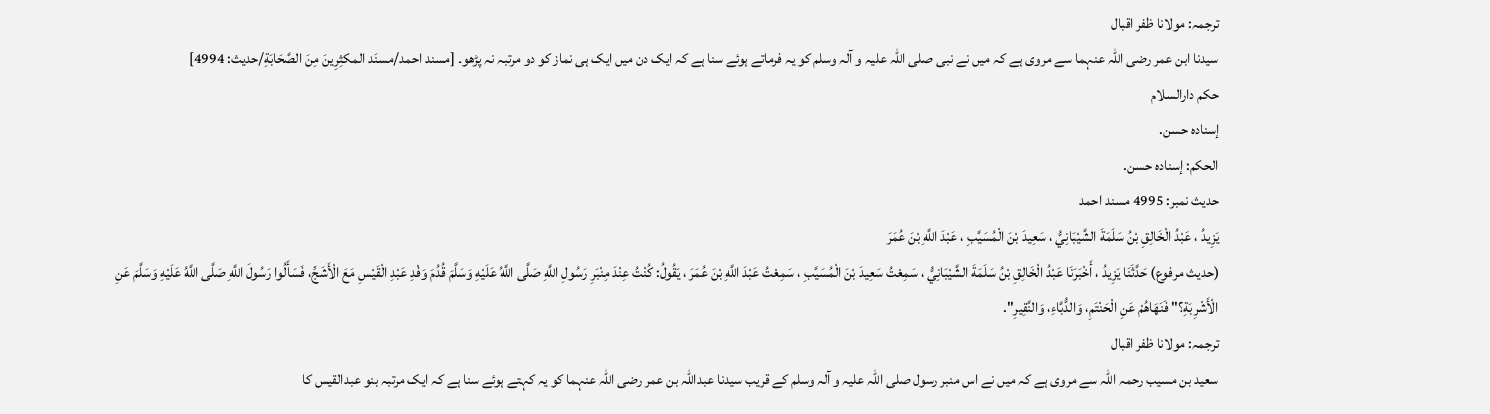ترجمہ: مولانا ظفر اقبال
سیدنا ابن عمر رضی اللہ عنہما سے مروی ہے کہ میں نے نبی صلی اللہ علیہ و آلہ وسلم کو یہ فرماتے ہوئے سنا ہے کہ ایک دن میں ایک ہی نماز کو دو مرتبہ نہ پڑھو۔ [مسند احمد/مسنَد المكثِرِینَ مِنَ الصَّحَابَةِ/حدیث: 4994]
حکم دارالسلام
إسناده حسن.
الحكم: إسناده حسن.
حدیث نمبر: 4995 مسند احمد
يَزِيدُ ، عَبْدُ الْخَالِقِ بْنُ سَلَمَةَ الشَّيْبَانِيُّ ، سَعِيدَ بْنَ الْمُسَيَّبِ ، عَبْدَ اللَّهِ بْنَ عُمَرَ
(حديث مرفوع) حَدَّثَنَا يَزِيدُ ، أَخْبَرَنَا عَبْدُ الْخَالِقِ بْنُ سَلَمَةَ الشَّيْبَانِيُّ ، سَمِعْتُ سَعِيدَ بْنَ الْمُسَيَّبِ ، سَمِعْتُ عَبْدَ اللَّهِ بْنَ عُمَرَ ، يَقُولُ: كُنْتُ عِنْدَ مِنْبَرِ رَسُولِ اللَّهِ صَلَّى اللَّهُ عَلَيْهِ وَسَلَّمَ قُدُمَ وَفْدِ عَبْدِ الْقَيْسِ مَعَ الْأَشَجِّ، فَسَأَلُوا رَسُولَ اللَّهِ صَلَّى اللَّهُ عَلَيْهِ وَسَلَّمَ عَنِ الْأَشْرِبَةِ؟" فَنَهَاهُمْ عَنِ الْحَنْتَمِ، وَالدُّبَّاءِ، وَالنَّقِيرِ".
ترجمہ: مولانا ظفر اقبال
سعید بن مسیب رحمہ اللہ سے مروی ہے کہ میں نے اس منبر رسول صلی اللہ علیہ و آلہ وسلم کے قریب سیدنا عبداللہ بن عمر رضی اللہ عنہما کو یہ کہتے ہوئے سنا ہے کہ ایک مرتبہ بنو عبدالقیس کا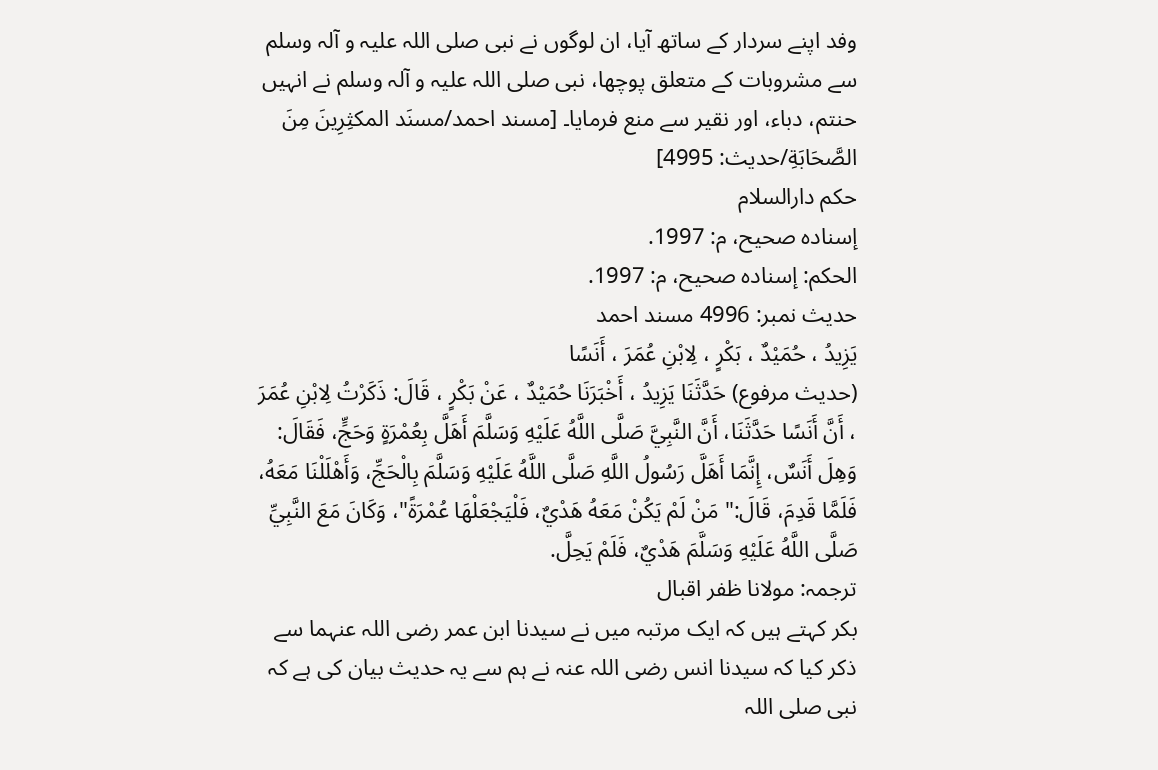وفد اپنے سردار کے ساتھ آیا، ان لوگوں نے نبی صلی اللہ علیہ و آلہ وسلم سے مشروبات کے متعلق پوچھا، نبی صلی اللہ علیہ و آلہ وسلم نے انہیں حنتم، دباء، اور نقیر سے منع فرمایا۔ [مسند احمد/مسنَد المكثِرِینَ مِنَ الصَّحَابَةِ/حدیث: 4995]
حکم دارالسلام
إسناده صحيح، م: 1997.
الحكم: إسناده صحيح، م: 1997.
حدیث نمبر: 4996 مسند احمد
يَزِيدُ ، حُمَيْدٌ ، بَكْرٍ ، لِابْنِ عُمَرَ ، أَنَسًا
(حديث مرفوع) حَدَّثَنَا يَزِيدُ ، أَخْبَرَنَا حُمَيْدٌ ، عَنْ بَكْرٍ ، قَالَ: ذَكَرْتُ لِابْنِ عُمَرَ ، أَنَّ أَنَسًا حَدَّثَنَا، أَنَّ النَّبِيَّ صَلَّى اللَّهُ عَلَيْهِ وَسَلَّمَ أَهَلَّ بِعُمْرَةٍ وَحَجٍّ، فَقَالَ: وَهِلَ أَنَسٌ، إِنَّمَا أَهَلَّ رَسُولُ اللَّهِ صَلَّى اللَّهُ عَلَيْهِ وَسَلَّمَ بِالْحَجِّ، وَأَهْلَلْنَا مَعَهُ، فَلَمَّا قَدِمَ، قَالَ:" مَنْ لَمْ يَكُنْ مَعَهُ هَدْيٌ، فَلْيَجْعَلْهَا عُمْرَةً"، وَكَانَ مَعَ النَّبِيِّ صَلَّى اللَّهُ عَلَيْهِ وَسَلَّمَ هَدْيٌ، فَلَمْ يَحِلَّ.
ترجمہ: مولانا ظفر اقبال
بکر کہتے ہیں کہ ایک مرتبہ میں نے سیدنا ابن عمر رضی اللہ عنہما سے ذکر کیا کہ سیدنا انس رضی اللہ عنہ نے ہم سے یہ حدیث بیان کی ہے کہ نبی صلی اللہ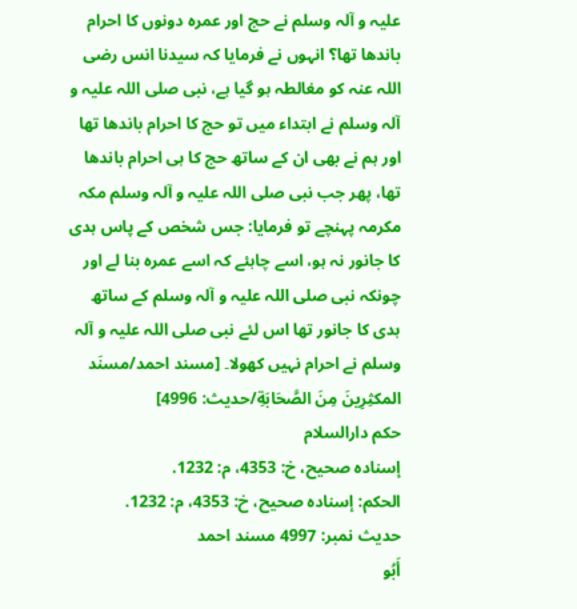علیہ و آلہ وسلم نے حج اور عمرہ دونوں کا احرام باندھا تھا؟ انہوں نے فرمایا کہ سیدنا انس رضی اللہ عنہ کو مغالطہ ہو گیا ہے، نبی صلی اللہ علیہ و آلہ وسلم نے ابتداء میں تو حج کا احرام باندھا تھا اور ہم نے بھی ان کے ساتھ حج کا ہی احرام باندھا تھا، پھر جب نبی صلی اللہ علیہ و آلہ وسلم مکہ مکرمہ پہنچے تو فرمایا: جس شخص کے پاس ہدی کا جانور نہ ہو، اسے چاہئے کہ اسے عمرہ بنا لے اور چونکہ نبی صلی اللہ علیہ و آلہ وسلم کے ساتھ ہدی کا جانور تھا اس لئے نبی صلی اللہ علیہ و آلہ وسلم نے احرام نہیں کھولا۔ [مسند احمد/مسنَد المكثِرِینَ مِنَ الصَّحَابَةِ/حدیث: 4996]
حکم دارالسلام
إسناده صحيح، خ: 4353، م: 1232.
الحكم: إسناده صحيح، خ: 4353، م: 1232.
حدیث نمبر: 4997 مسند احمد
أَبُو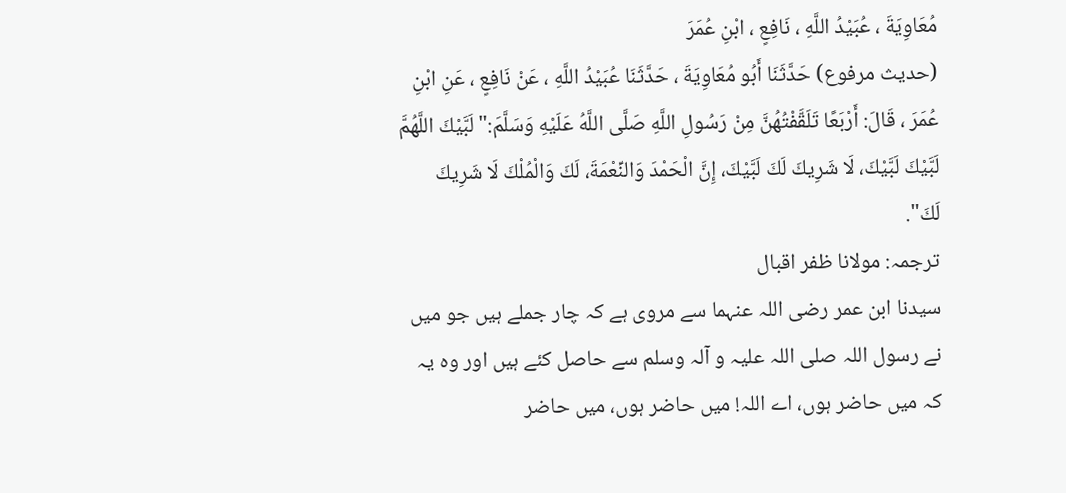مُعَاوِيَةَ ، عُبَيْدُ اللَّهِ ، نَافِعٍ ، ابْنِ عُمَرَ
(حديث مرفوع) حَدَّثَنَا أَبُو مُعَاوِيَةَ ، حَدَّثَنَا عُبَيْدُ اللَّهِ ، عَنْ نَافِعٍ ، عَنِ ابْنِ عُمَرَ ، قَالَ: أَرْبَعًا تَلَقَّفْتُهُنَّ مِنْ رَسُولِ اللَّهِ صَلَّى اللَّهُ عَلَيْهِ وَسَلَّمَ:" لَبَّيْكَ اللَّهُمَّ لَبَّيْكَ لَبَّيْكَ، لَا شَرِيكَ لَكَ لَبَّيْكَ، إِنَّ الْحَمْدَ وَالنِّعْمَةَ، لَكَ وَالْمُلْكَ لَا شَرِيكَ لَكَ".
ترجمہ: مولانا ظفر اقبال
سیدنا ابن عمر رضی اللہ عنہما سے مروی ہے کہ چار جملے ہیں جو میں نے رسول اللہ صلی اللہ علیہ و آلہ وسلم سے حاصل کئے ہیں اور وہ یہ کہ میں حاضر ہوں، اے اللہ! میں حاضر ہوں، میں حاضر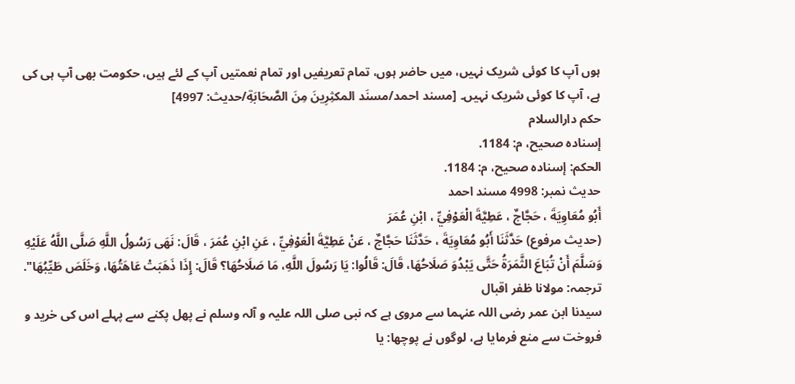ہوں آپ کا کوئی شریک نہیں، میں حاضر ہوں، تمام تعریفیں اور تمام نعمتیں آپ کے لئے ہیں، حکومت بھی آپ ہی کی ہے، آپ کا کوئی شریک نہیں۔ [مسند احمد/مسنَد المكثِرِینَ مِنَ الصَّحَابَةِ/حدیث: 4997]
حکم دارالسلام
إسناده صحيح، م: 1184.
الحكم: إسناده صحيح، م: 1184.
حدیث نمبر: 4998 مسند احمد
أَبُو مُعَاوِيَةَ ، حَجَّاجٌ ، عَطِيَّةَ الْعَوْفِيِّ ، ابْنِ عُمَرَ
(حديث مرفوع) حَدَّثَنَا أَبُو مُعَاوِيَةَ ، حَدَّثَنَا حَجَّاجٌ ، عَنْ عَطِيَّةَ الْعَوْفِيِّ ، عَنِ ابْنِ عُمَرَ ، قَالَ: نَهَى رَسُولُ اللَّهِ صَلَّى اللَّهُ عَلَيْهِ وَسَلَّمَ أَنْ تُبَاعَ الثَّمَرَةُ حَتَّى يَبْدُوَ صَلَاحُهَا، قَالَ: قَالُوا: يَا رَسُولَ اللَّهِ، مَا صَلَاحُهَا؟ قَالَ: إِذَا ذَهَبَتْ عَاهَتُهَا، وَخَلَصَ طَيِّبُهَا".
ترجمہ: مولانا ظفر اقبال
سیدنا ابن عمر رضی اللہ عنہما سے مروی ہے کہ نبی صلی اللہ علیہ و آلہ وسلم نے پھل پکنے سے پہلے اس کی خرید و فروخت سے منع فرمایا ہے، لوگوں نے پوچھا: یا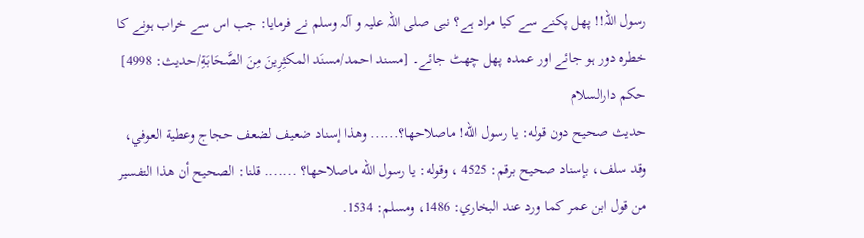رسول اللہ!! پھل پکنے سے کیا مراد ہے؟ نبی صلی اللہ علیہ و آلہ وسلم نے فرمایا: جب اس سے خراب ہونے کا خطرہ دور ہو جائے اور عمدہ پھل چھٹ جائے۔ [مسند احمد/مسنَد المكثِرِینَ مِنَ الصَّحَابَةِ/حدیث: 4998]
حکم دارالسلام
حديث صحيح دون قوله: يا رسول الله! ماصلاحها؟...... وهذا إسناد ضعيف لضعف حجاج وعطية العوفي، وقد سلف، بإسناد صحيح برقم: 4525 ، وقوله: يا رسول الله ماصلاحها؟ ....... قلنا: الصحيح أن هذا التفسير من قول ابن عمر كما ورد عند البخاري: 1486، ومسلم: 1534.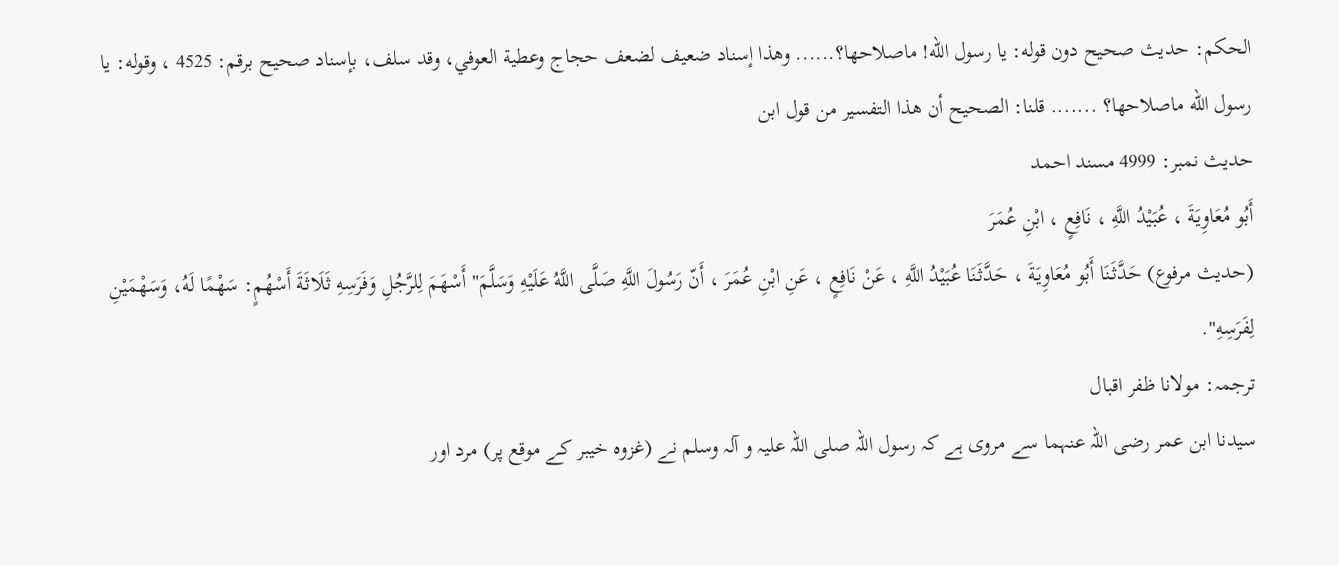الحكم: حديث صحيح دون قوله: يا رسول الله! ماصلاحها؟...... وهذا إسناد ضعيف لضعف حجاج وعطية العوفي، وقد سلف، بإسناد صحيح برقم: 4525 ، وقوله: يا رسول الله ماصلاحها؟ ....... قلنا: الصحيح أن هذا التفسير من قول ابن
حدیث نمبر: 4999 مسند احمد
أَبُو مُعَاوِيَةَ ، عُبَيْدُ اللَّهِ ، نَافِعٍ ، ابْنِ عُمَرَ
(حديث مرفوع) حَدَّثَنَا أَبُو مُعَاوِيَةَ ، حَدَّثَنَا عُبَيْدُ اللَّهِ ، عَنْ نَافِعٍ ، عَنِ ابْنِ عُمَرَ ، أَنّ رَسُولَ اللَّهِ صَلَّى اللَّهُ عَلَيْهِ وَسَلَّمَ" أَسْهَمَ لِلرَّجُلِ وَفَرَسِهِ ثَلَاثَةَ أَسْهُمٍ: سَهْمًا لَهُ، وَسَهْمَيْنِ لِفَرَسِهِ".
ترجمہ: مولانا ظفر اقبال
سیدنا ابن عمر رضی اللہ عنہما سے مروی ہے کہ رسول اللہ صلی اللہ علیہ و آلہ وسلم نے (غزوہ خیبر کے موقع پر) مرد اور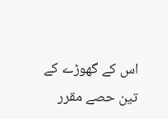اس کے گھوڑے کے تین حصے مقرر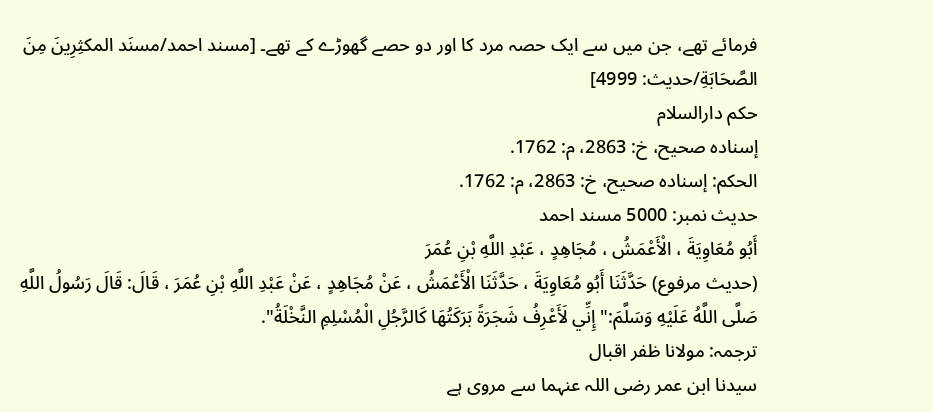فرمائے تھے، جن میں سے ایک حصہ مرد کا اور دو حصے گھوڑے کے تھے۔ [مسند احمد/مسنَد المكثِرِینَ مِنَ الصَّحَابَةِ/حدیث: 4999]
حکم دارالسلام
إسناده صحيح، خ: 2863، م: 1762.
الحكم: إسناده صحيح، خ: 2863، م: 1762.
حدیث نمبر: 5000 مسند احمد
أَبُو مُعَاوِيَةَ ، الْأَعْمَشُ ، مُجَاهِدٍ ، عَبْدِ اللَّهِ بْنِ عُمَرَ
(حديث مرفوع) حَدَّثَنَا أَبُو مُعَاوِيَةَ ، حَدَّثَنَا الْأَعْمَشُ ، عَنْ مُجَاهِدٍ ، عَنْ عَبْدِ اللَّهِ بْنِ عُمَرَ ، قَالَ: قَالَ رَسُولُ اللَّهِ صَلَّى اللَّهُ عَلَيْهِ وَسَلَّمَ:" إِنِّي لَأَعْرِفُ شَجَرَةً بَرَكَتُهَا كَالرَّجُلِ الْمُسْلِمِ النَّخْلَةُ".
ترجمہ: مولانا ظفر اقبال
سیدنا ابن عمر رضی اللہ عنہما سے مروی ہے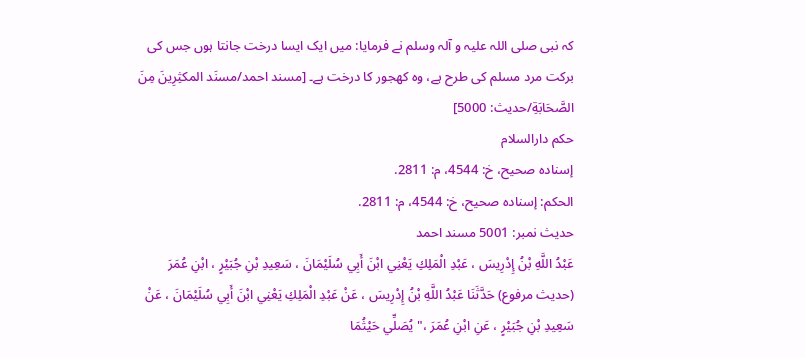کہ نبی صلی اللہ علیہ و آلہ وسلم نے فرمایا: میں ایک ایسا درخت جانتا ہوں جس کی برکت مرد مسلم کی طرح ہے، وہ کھجور کا درخت ہے۔ [مسند احمد/مسنَد المكثِرِینَ مِنَ الصَّحَابَةِ/حدیث: 5000]
حکم دارالسلام
إسناده صحيح، خ: 4544، م: 2811.
الحكم: إسناده صحيح، خ: 4544، م: 2811.
حدیث نمبر: 5001 مسند احمد
عَبْدُ اللَّهِ بْنُ إِدْرِيسَ ، عَبْدِ الْمَلِكِ يَعْنِي ابْنَ أَبِي سُلَيْمَانَ ، سَعِيدِ بْنِ جُبَيْرٍ ، ابْنِ عُمَرَ
(حديث مرفوع) حَدَّثَنَا عَبْدُ اللَّهِ بْنُ إِدْرِيسَ ، عَنْ عَبْدِ الْمَلِكِ يَعْنِي ابْنَ أَبِي سُلَيْمَانَ ، عَنْ سَعِيدِ بْنِ جُبَيْرٍ ، عَنِ ابْنِ عُمَرَ ،" يُصَلِّي حَيْثُمَا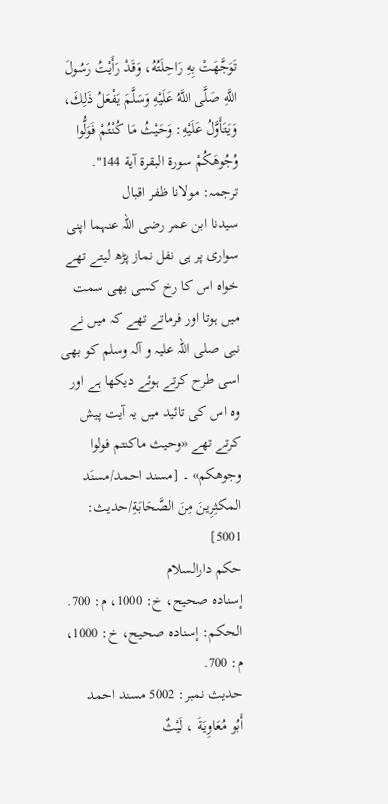تَوَجَّهَتْ بِهِ رَاحِلَتُهُ، وَقَدْ رَأَيْتُ رَسُولَ اللَّهِ صَلَّى اللَّهُ عَلَيْهِ وَسَلَّمَ يَفْعَلُ ذَلِكَ، وَيَتَأَوَّلُ عَلَيْهِ: وَحَيْثُ مَا كُنْتُمْ فَوَلُّوا وُجُوهَكُمْ سورة البقرة آية 144".
ترجمہ: مولانا ظفر اقبال
سیدنا ابن عمر رضی اللہ عنہما اپنی سواری پر ہی نفل نماز پڑھ لیتے تھے خواہ اس کا رخ کسی بھی سمت میں ہوتا اور فرماتے تھے کہ میں نے نبی صلی اللہ علیہ و آلہ وسلم کو بھی اسی طرح کرتے ہوئے دیکھا ہے اور وہ اس کی تائید میں یہ آیت پیش کرتے تھے «وحيث ماكنتم فولوا وجوهكم» ۔ [مسند احمد/مسنَد المكثِرِینَ مِنَ الصَّحَابَةِ/حدیث: 5001]
حکم دارالسلام
إسناده صحيح، خ: 1000، م: 700.
الحكم: إسناده صحيح، خ: 1000، م: 700.
حدیث نمبر: 5002 مسند احمد
أَبُو مُعَاوِيَةَ ، لَيْثٌ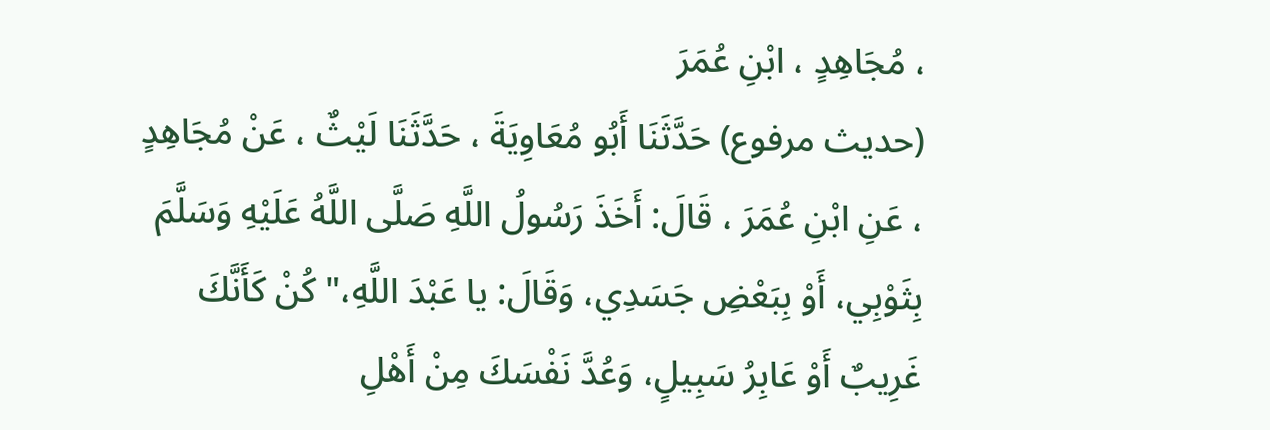، مُجَاهِدٍ ، ابْنِ عُمَرَ
(حديث مرفوع) حَدَّثَنَا أَبُو مُعَاوِيَةَ ، حَدَّثَنَا لَيْثٌ ، عَنْ مُجَاهِدٍ ، عَنِ ابْنِ عُمَرَ ، قَالَ: أَخَذَ رَسُولُ اللَّهِ صَلَّى اللَّهُ عَلَيْهِ وَسَلَّمَ بِثَوْبِي، أَوْ بِبَعْضِ جَسَدِي، وَقَالَ: يا عَبْدَ اللَّهِ،" كُنْ كَأَنَّكَ غَرِيبٌ أَوْ عَابِرُ سَبِيلٍ، وَعُدَّ نَفْسَكَ مِنْ أَهْلِ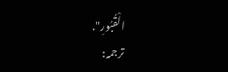الْقُبُورِ".
ترجمہ: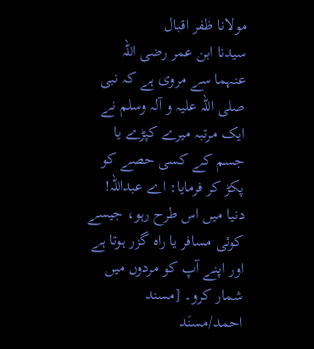مولانا ظفر اقبال
سیدنا ابن عمر رضی اللہ عنہما سے مروی ہے کہ نبی صلی اللہ علیہ و آلہ وسلم نے ایک مرتبہ میرے کپڑے یا جسم کے کسی حصے کو پکڑ کر فرمایا: اے عبداللہ! دنیا میں اس طرح رہو، جیسے کوئی مسافر یا راہ گزر ہوتا ہے اور اپنے آپ کو مردوں میں شمار کرو۔ [مسند احمد/مسنَد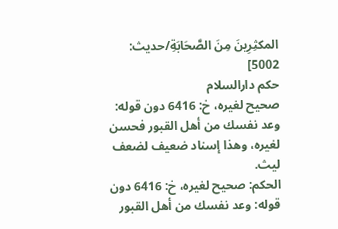المكثِرِینَ مِنَ الصَّحَابَةِ/حدیث: 5002]
حکم دارالسلام
صحيح لغيره، خ: 6416 دون قوله: وعد نفسك من أهل القبور فحسن لغيره، وهذا إسناد ضعيف لضعف ليث.
الحكم: صحيح لغيره، خ: 6416 دون قوله: وعد نفسك من أهل القبور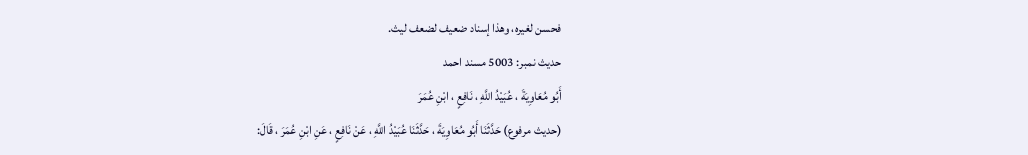فحسن لغيره، وهذا إسناد ضعيف لضعف ليث.
حدیث نمبر: 5003 مسند احمد
أَبُو مُعَاوِيَةَ ، عُبَيْدُ اللَّهِ ، نَافِعٍ ، ابْنِ عُمَرَ
(حديث مرفوع) حَدَّثَنَا أَبُو مُعَاوِيَةَ ، حَدَّثَنَا عُبَيْدُ اللَّهِ ، عَنْ نَافِعٍ ، عَنِ ابْنِ عُمَرَ ، قَالَ: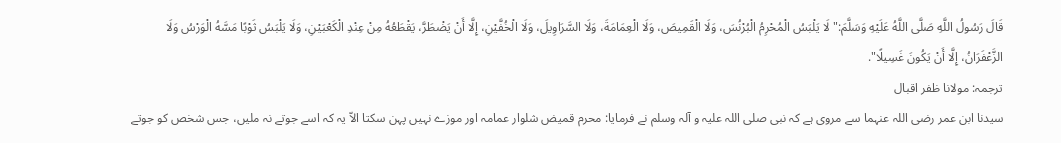قَالَ رَسُولُ اللَّهِ صَلَّى اللَّهُ عَلَيْهِ وَسَلَّمَ:" لَا يَلْبَسُ الْمُحْرِمُ الْبُرْنُسَ، وَلَا الْقَمِيصَ، وَلَا الْعِمَامَةَ، وَلَا السَّرَاوِيلَ، وَلَا الْخُفَّيْنِ، إِلَّا أَنْ يَضْطَرَّ، يَقْطَعُهُ مِنْ عِنْدِ الْكَعْبَيْنِ، وَلَا يَلْبَسُ ثَوْبًا مَسَّهُ الْوَرْسُ وَلَا الزَّعْفَرَانُ، إِلَّا أَنْ يَكُونَ غَسِيلًا".
ترجمہ: مولانا ظفر اقبال
سیدنا ابن عمر رضی اللہ عنہما سے مروی ہے کہ نبی صلی اللہ علیہ و آلہ وسلم نے فرمایا: محرم قمیض شلوار عمامہ اور موزے نہیں پہن سکتا الاّ یہ کہ اسے جوتے نہ ملیں، جس شخص کو جوتے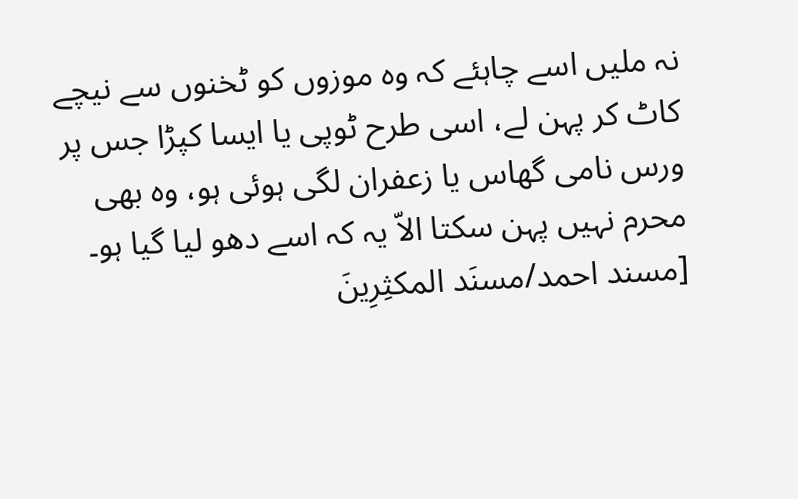نہ ملیں اسے چاہئے کہ وہ موزوں کو ٹخنوں سے نیچے کاٹ کر پہن لے، اسی طرح ٹوپی یا ایسا کپڑا جس پر ورس نامی گھاس یا زعفران لگی ہوئی ہو، وہ بھی محرم نہیں پہن سکتا الاّ یہ کہ اسے دھو لیا گیا ہو۔ [مسند احمد/مسنَد المكثِرِینَ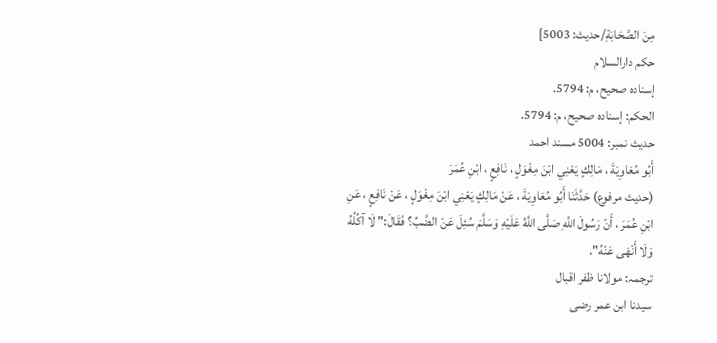مِنَ الصَّحَابَةِ/حدیث: 5003]
حکم دارالسلام
إسناده صحيح، م: 5794.
الحكم: إسناده صحيح، م: 5794.
حدیث نمبر: 5004 مسند احمد
أَبُو مُعَاوِيَةَ ، مَالِكٍ يَعْنِي ابْنَ مِغْوَلٍ ، نَافِعٍ ، ابْنِ عُمَرَ
(حديث مرفوع) حَدَّثَنَا أَبُو مُعَاوِيَةَ ، عَنْ مَالِكٍ يَعْنِي ابْنَ مِغْوَلٍ ، عَنْ نَافِعٍ ، عَنِ ابْنِ عُمَرَ ، أَنّ رَسُولَ اللَّهِ صَلَّى اللَّهُ عَلَيْهِ وَسَلَّمَ سُئِلَ عَنْ الضَّبِّ؟ فَقَالَ:" لَا آكُلُهُ وَلَا أَنْهَى عَنْهُ".
ترجمہ: مولانا ظفر اقبال
سیدنا ابن عمر رضی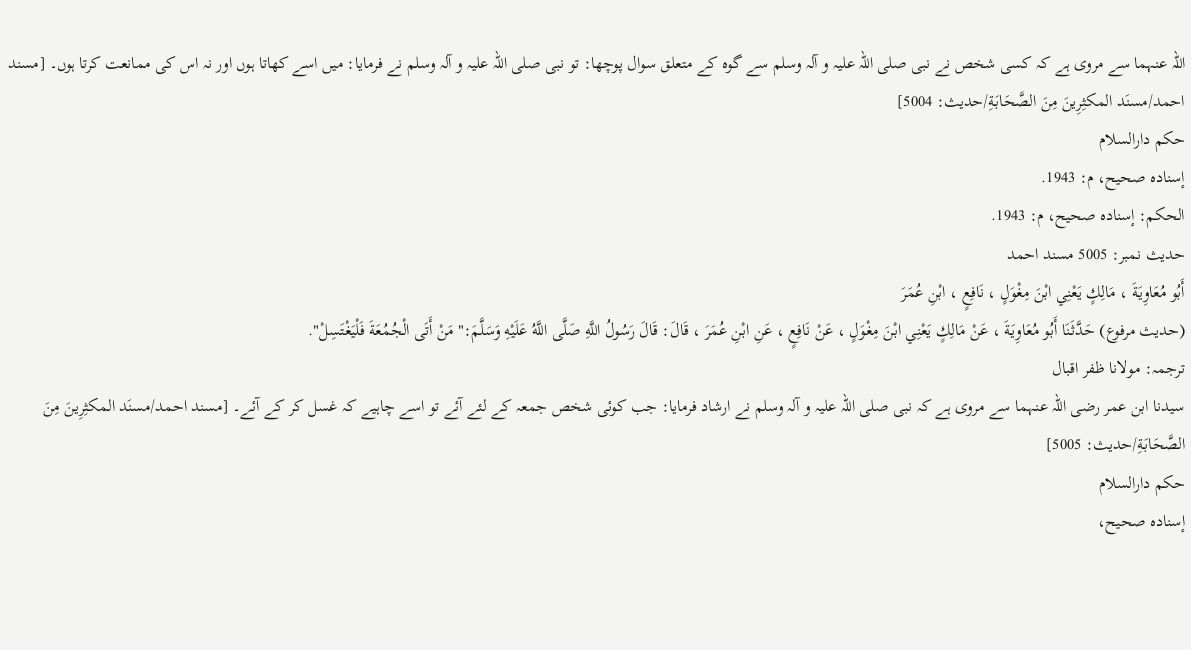اللہ عنہما سے مروی ہے کہ کسی شخص نے نبی صلی اللہ علیہ و آلہ وسلم سے گوہ کے متعلق سوال پوچھا: تو نبی صلی اللہ علیہ و آلہ وسلم نے فرمایا: میں اسے کھاتا ہوں اور نہ اس کی ممانعت کرتا ہوں۔ [مسند احمد/مسنَد المكثِرِینَ مِنَ الصَّحَابَةِ/حدیث: 5004]
حکم دارالسلام
إسناده صحيح، م: 1943.
الحكم: إسناده صحيح، م: 1943.
حدیث نمبر: 5005 مسند احمد
أَبُو مُعَاوِيَةَ ، مَالِكٍ يَعْنِي ابْنَ مِغْوَلٍ ، نَافِعٍ ، ابْنِ عُمَرَ
(حديث مرفوع) حَدَّثَنَا أَبُو مُعَاوِيَةَ ، عَنْ مَالِكٍ يَعْنِي ابْنَ مِغْوَلٍ ، عَنْ نَافِعٍ ، عَنِ ابْنِ عُمَرَ ، قَالَ: قَالَ رَسُولُ اللَّهِ صَلَّى اللَّهُ عَلَيْهِ وَسَلَّمَ:" مَنْ أَتَى الْجُمُعَةَ فَلْيَغْتَسِلْ".
ترجمہ: مولانا ظفر اقبال
سیدنا ابن عمر رضی اللہ عنہما سے مروی ہے کہ نبی صلی اللہ علیہ و آلہ وسلم نے ارشاد فرمایا: جب کوئی شخص جمعہ کے لئے آئے تو اسے چاہیے کہ غسل کر کے آئے۔ [مسند احمد/مسنَد المكثِرِینَ مِنَ الصَّحَابَةِ/حدیث: 5005]
حکم دارالسلام
إسناده صحيح،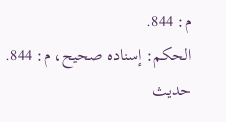م: 844.
الحكم: إسناده صحيح، م: 844.
حدیث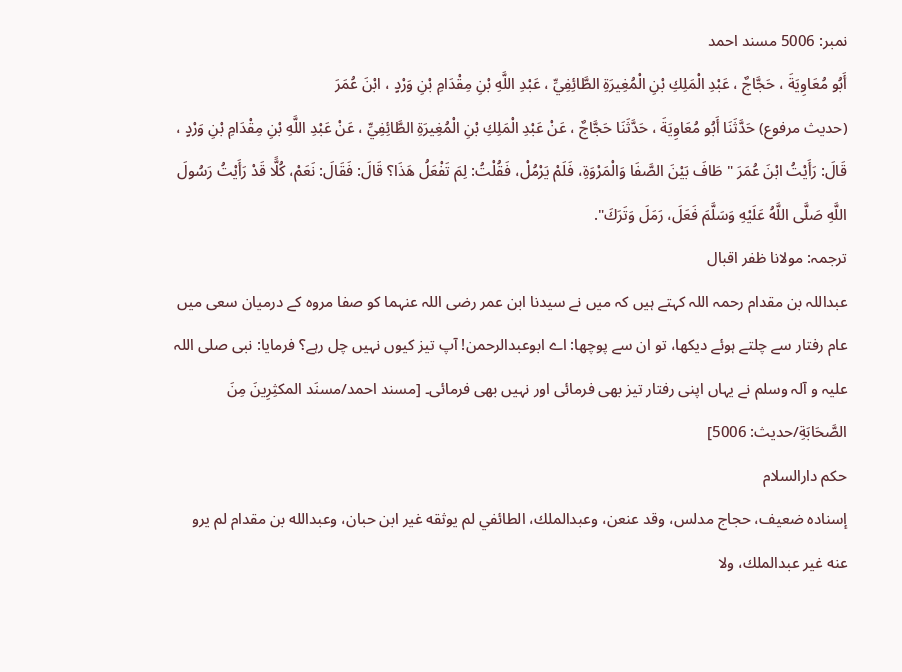نمبر: 5006 مسند احمد
أَبُو مُعَاوِيَةَ ، حَجَّاجٌ ، عَبْدِ الْمَلِكِ بْنِ الْمُغِيرَةِ الطَّائِفِيِّ ، عَبْدِ اللَّهِ بْنِ مِقْدَامِ بْنِ وَرْدٍ ، ابْنَ عُمَرَ
(حديث مرفوع) حَدَّثَنَا أَبُو مُعَاوِيَةَ ، حَدَّثَنَا حَجَّاجٌ ، عَنْ عَبْدِ الْمَلِكِ بْنِ الْمُغِيرَةِ الطَّائِفِيِّ ، عَنْ عَبْدِ اللَّهِ بْنِ مِقْدَامِ بْنِ وَرْدٍ ، قَالَ: رَأَيْتُ ابْنَ عُمَرَ " طَافَ بَيْنَ الصَّفَا وَالْمَرْوَةِ، فَلَمْ يَرْمُلْ، فَقُلْتُ: لِمَ تَفْعَلُ هَذَا؟ قَالَ: فَقَالَ: نَعَمْ، كُلًّا قَدْ رَأَيْتُ رَسُولَ اللَّهِ صَلَّى اللَّهُ عَلَيْهِ وَسَلَّمَ فَعَلَ، رَمَلَ وَتَرَكَ".
ترجمہ: مولانا ظفر اقبال
عبداللہ بن مقدام رحمہ اللہ کہتے ہیں کہ میں نے سیدنا ابن عمر رضی اللہ عنہما کو صفا مروہ کے درمیان سعی میں عام رفتار سے چلتے ہوئے دیکھا، تو ان سے پوچھا: اے ابوعبدالرحمن! آپ تیز کیوں نہیں چل رہے؟ فرمایا: نبی صلی اللہ علیہ و آلہ وسلم نے یہاں اپنی رفتار تیز بھی فرمائی اور نہیں بھی فرمائی۔ [مسند احمد/مسنَد المكثِرِینَ مِنَ الصَّحَابَةِ/حدیث: 5006]
حکم دارالسلام
إسناده ضعيف، حجاج مدلس، وقد عنعن، وعبدالملك، الطائفي لم يوثقه غير ابن حبان، وعبدالله بن مقدام لم يرو عنه غير عبدالملك، ولا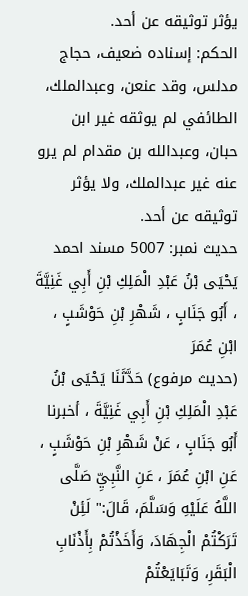يؤثر توثيقه عن أحد.
الحكم: إسناده ضعيف، حجاج مدلس، وقد عنعن، وعبدالملك، الطائفي لم يوثقه غير ابن حبان، وعبدالله بن مقدام لم يرو عنه غير عبدالملك، ولا يؤثر توثيقه عن أحد.
حدیث نمبر: 5007 مسند احمد
يَحْيَى بْنُ عَبْدِ الْمَلِكِ بْنِ أَبِي غَنِيَّةَ ، أَبُو جَنَابٍ ، شَهْرِ بْنِ حَوْشَبٍ ، ابْنِ عُمَرَ
(حديث مرفوع) حَدَّثَنَا يَحْيَى بْنُ عَبْدِ الْمَلِكِ بْنِ أَبِي غَنِيَّةَ ، أخبرنا أَبُو جَنَابٍ ، عَنْ شَهْرِ بْنِ حَوْشَبٍ ، عَنِ ابْنِ عُمَرَ ، عَنِ النَّبِيِّ صَلَّى اللَّهُ عَلَيْهِ وَسَلَّمَ، قَالَ:" لَئِنْ تَرَكْتُمْ الْجِهَادَ، وَأَخَذْتُمْ بِأَذْنَابِ الْبَقَرِ، وَتَبَايَعْتُمْ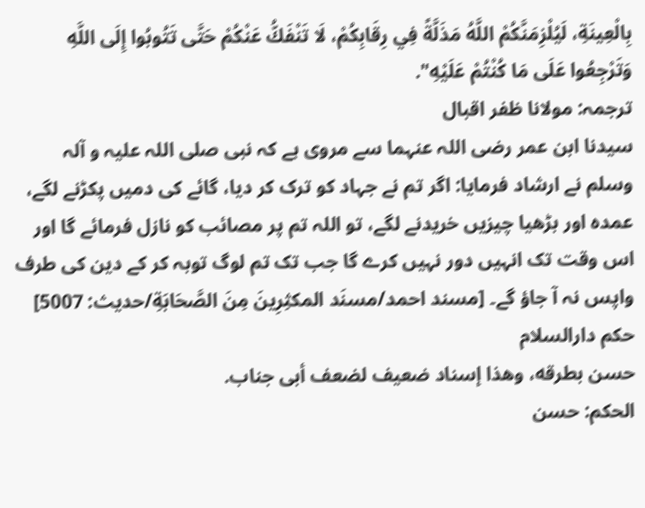بِالْعِينَةِ، لَيُلْزِمَنَّكُمْ اللَّهُ مَذَلَّةً فِي رِقَابِكُمْ، لَا تَنْفَكُّ عَنْكُمْ حَتَّى تَتُوبُوا إِلَى اللَّهِ وَتَرْجِعُوا عَلَى مَا كُنْتُمْ عَلَيْهِ".
ترجمہ: مولانا ظفر اقبال
سیدنا ابن عمر رضی اللہ عنہما سے مروی ہے کہ نبی صلی اللہ علیہ و آلہ وسلم نے ارشاد فرمایا: اگر تم نے جہاد کو ترک کر دیا، گائے کی دمیں پکڑنے لگے، عمدہ اور بڑھیا چیزیں خریدنے لگے، تو اللہ تم پر مصائب کو نازل فرمائے گا اور اس وقت تک انہیں دور نہیں کرے گا جب تک تم لوگ توبہ کر کے دین کی طرف واپس نہ آ جاؤ گے۔ [مسند احمد/مسنَد المكثِرِینَ مِنَ الصَّحَابَةِ/حدیث: 5007]
حکم دارالسلام
حسن بطرقه، وهذا إسناد ضعيف لضعف أبى جناب.
الحكم: حسن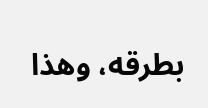بطرقه، وهذا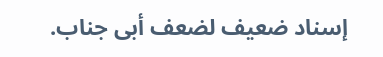إسناد ضعيف لضعف أبى جناب.